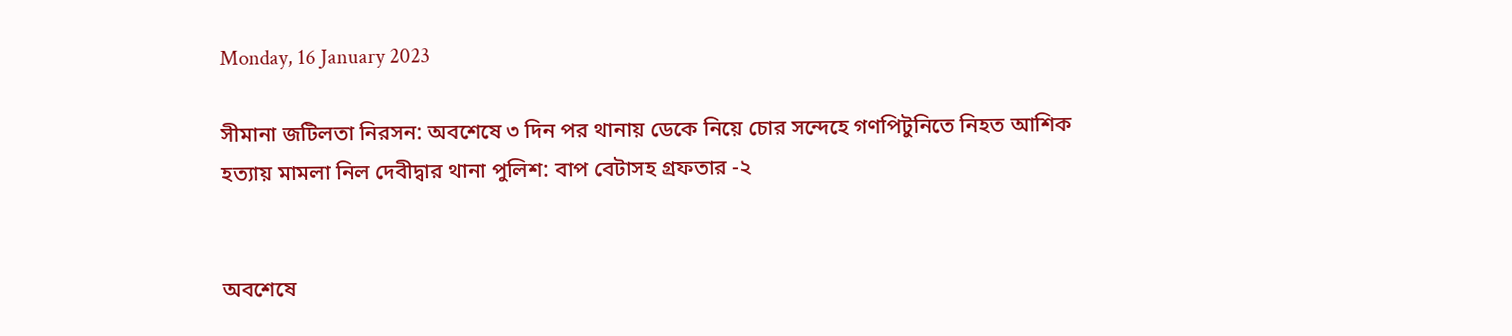Monday, 16 January 2023

সীমানা জটিলতা নিরসন: অবশেষে ৩ দিন পর থানায় ডেকে নিয়ে চোর সন্দেহে গণপিটুনিতে নিহত আশিক হত্যায় মামলা নিল দেবীদ্বার থানা পুলিশ: বাপ বেটাসহ গ্রফতার -২


অবশেষে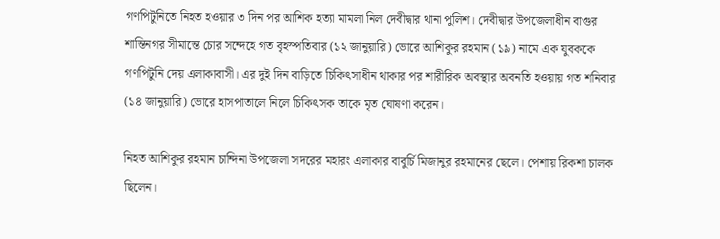গণপিটুনিতে নিহত হওয়ার ৩ দিন পর আশিক হত্যা মামলা নিল দেবীদ্বার থানা পুলিশ। দেবীদ্বার উপজেলাধীন বাগুর শান্তিনগর সীমান্তে চোর সন্দেহে গত বৃহস্পতিবার (১২ জানুয়ারি) ভোরে আশিকুর রহমান (১৯) নামে এক যুবককে গণপিটুনি দেয় এলাকাবাসী। এর দুই দিন বাড়িতে চিকিৎসাধীন থাকার পর শারীরিক অবস্থার অবনতি হওয়ায় গত শনিবার (১৪ জানুয়ারি) ভোরে হাসপাতালে নিলে চিকিৎসক তাকে মৃত ঘোষণা করেন।

নিহত আশিকুর রহমান চান্দিনা উপজেলা সদরের মহারং এলাকার বাবুর্চি মিজানুর রহমানের ছেলে। পেশায় রিকশা চালক ছিলেন।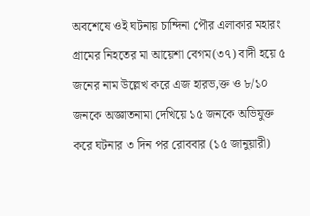অবশেষে ওই ঘটনায় চান্দিনা পৌর এলাকার মহারং গ্রামের নিহতের মা আয়েশা বেগম(৩৭) বাদী হয়ে ৫ জনের নাম উল্লেখ করে এজ হারভ‚ক্ত ও ৮/১০ জনকে অজ্ঞাতনামা দেখিয়ে ১৫ জনকে অভিযুক্ত করে ঘটনার ৩ দিন পর রোববার (১৫ জানুয়ারী)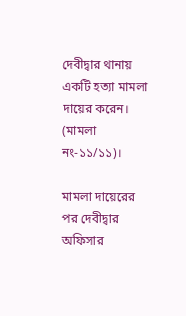দেবীদ্বার থানায় একটি হত্যা মামলা দায়ের করেন। (মামলা নং-১১/১১)।

মামলা দায়েরের পর দেবীদ্বার অফিসার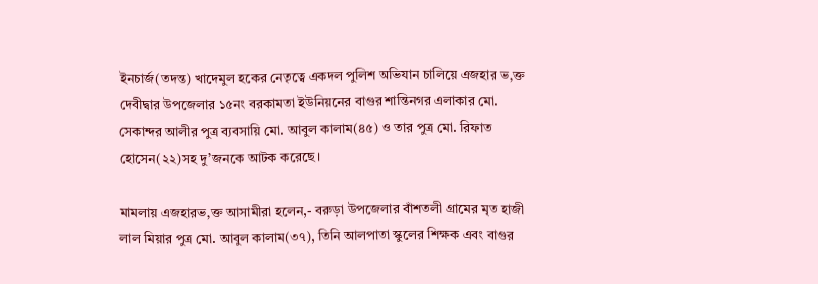ইনচার্জ(তদন্ত) খাদেমুল হকের নেতৃত্বে একদল পুলিশ অভিযান চালিয়ে এজহার ভ‚ক্ত দেবীদ্বার উপজেলার ১৫নং বরকামতা ইউনিয়নের বাগুর শান্তিনগর এলাকার মো. সেকান্দর আলীর পুত্র ব্যবসায়ি মো. আবুল কালাম(৪৫) ও তার পুত্র মো. রিফাত হোসেন(২২)সহ দু’জনকে আটক করেছে।

মামলায় এজহারভ‚ক্ত আসামীরা হলেন,- বরুড়া উপজেলার বাঁশতলী গ্রামের মৃত হাজী লাল মিয়ার পুত্র মো. আবুল কালাম(৩৭), তিনি আলপাতা স্কুলের শিক্ষক এবং বাগুর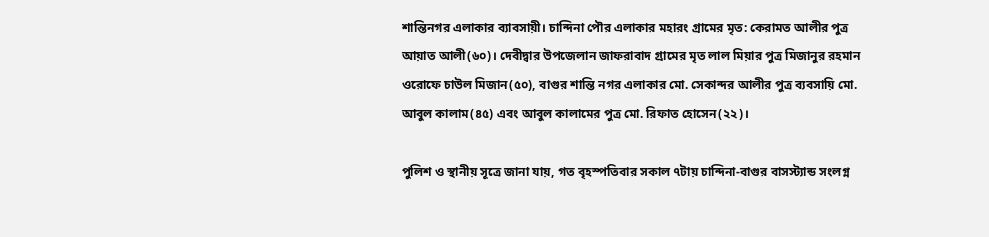শান্তিনগর এলাকার ব্যাবসায়ী। চান্দিনা পৌর এলাকার মহারং গ্রামের মৃত: কেরামত আলীর পুত্র আয়াত আলী(৬০)। দেবীদ্বার উপজেলান জাফরাবাদ গ্রামের মৃত লাল মিয়ার পুত্র মিজানুর রহমান ওরোফে চাউল মিজান(৫০), বাগুর শান্তি নগর এলাকার মো. সেকান্দর আলীর পুত্র ব্যবসায়ি মো. আবুল কালাম(৪৫) এবং আবুল কালামের পুত্র মো. রিফাত হোসেন(২২)।

পুলিশ ও স্থানীয় সূত্রে জানা যায়, গত বৃহস্পতিবার সকাল ৭টায় চান্দিনা-বাগুর বাসস্ট্যান্ড সংলগ্ন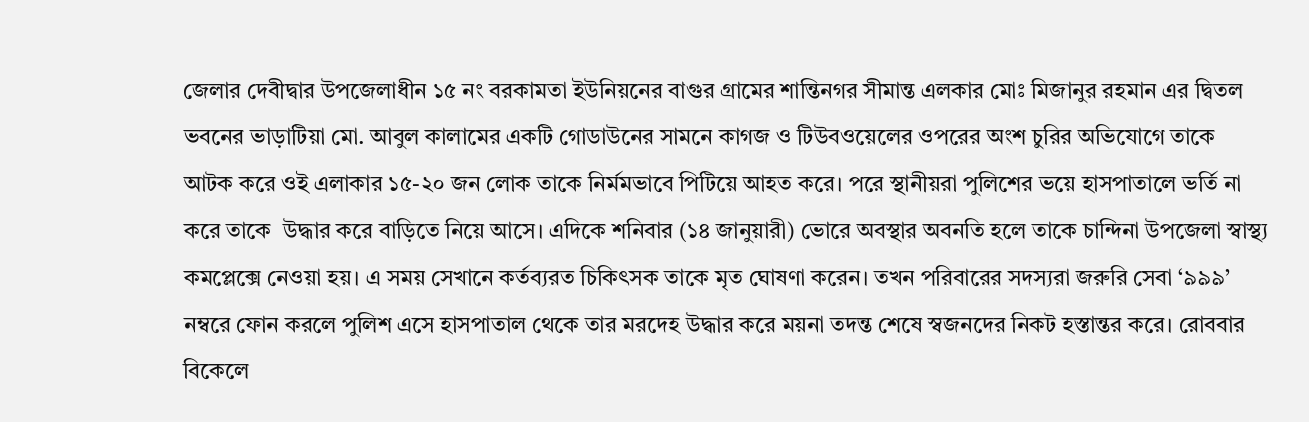জেলার দেবীদ্বার উপজেলাধীন ১৫ নং বরকামতা ইউনিয়নের বাগুর গ্রামের শান্তিনগর সীমান্ত এলকার মোঃ মিজানুর রহমান এর দ্বিতল ভবনের ভাড়াটিয়া মো. আবুল কালামের একটি গোডাউনের সামনে কাগজ ও টিউবওয়েলের ওপরের অংশ চুরির অভিযোগে তাকে আটক করে ওই এলাকার ১৫-২০ জন লোক তাকে নির্মমভাবে পিটিয়ে আহত করে। পরে স্থানীয়রা পুলিশের ভয়ে হাসপাতালে ভর্তি না করে তাকে  উদ্ধার করে বাড়িতে নিয়ে আসে। এদিকে শনিবার (১৪ জানুয়ারী) ভোরে অবস্থার অবনতি হলে তাকে চান্দিনা উপজেলা স্বাস্থ্য কমপ্লেক্সে নেওয়া হয়। এ সময় সেখানে কর্তব্যরত চিকিৎসক তাকে মৃত ঘোষণা করেন। তখন পরিবারের সদস্যরা জরুরি সেবা ‘৯৯৯’ নম্বরে ফোন করলে পুলিশ এসে হাসপাতাল থেকে তার মরদেহ উদ্ধার করে ময়না তদন্ত শেষে স্বজনদের নিকট হস্তান্তর করে। রোববার বিকেলে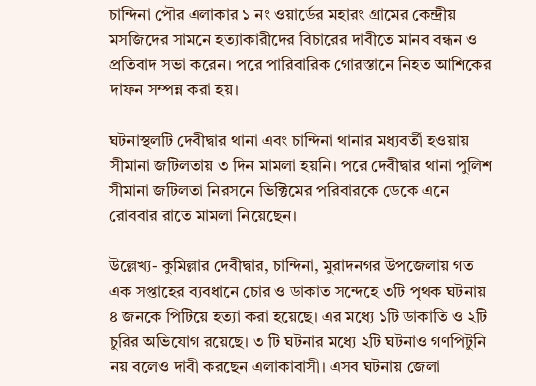চান্দিনা পৌর এলাকার ১ নং ওয়ার্ডের মহারং গ্রামের কেন্দ্রীয় মসজিদের সামনে হত্যাকারীদের বিচারের দাবীতে মানব বন্ধন ও প্রতিবাদ সভা করেন। পরে পারিবারিক গোরস্তানে নিহত আশিকের দাফন সম্পন্ন করা হয়।

ঘটনাস্থলটি দেবীদ্বার থানা এবং চান্দিনা থানার মধ্যবর্তী হওয়ায় সীমানা জটিলতায় ৩ দিন মামলা হয়নি। পরে দেবীদ্বার থানা পুলিশ সীমানা জটিলতা নিরসনে ভিক্টিমের পরিবারকে ডেকে এনে রোববার রাতে মামলা নিয়েছেন।

উল্লেখ্য- কুমিল্লার দেবীদ্বার, চান্দিনা, মুরাদনগর উপজেলায় গত এক সপ্তাহের ব্যবধানে চোর ও ডাকাত সন্দেহে ৩টি পৃথক ঘটনায় ৪ জনকে পিটিয়ে হত্যা করা হয়েছে। এর মধ্যে ১টি ডাকাতি ও ২টি চুরির অভিযোগ রয়েছে। ৩ টি ঘটনার মধ্যে ২টি ঘটনাও গণপিটুনি নয় বলেও দাবী করছেন এলাকাবাসী। এসব ঘটনায় জেলা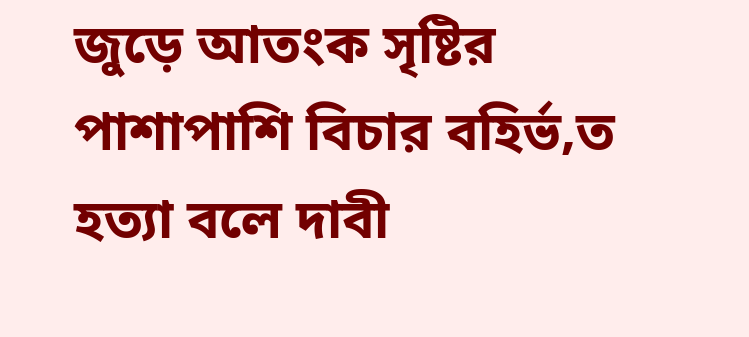জুড়ে আতংক সৃষ্টির পাশাপাশি বিচার বহির্ভ‚ত হত্যা বলে দাবী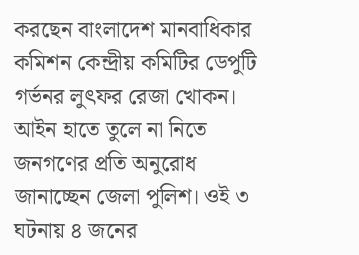করছেন বাংলাদেশ মানবাধিকার কমিশন কেন্দ্রীয় কমিটির ডেপুটি গর্ভনর লুৎফর রেজা খোকন। আইন হাতে তুলে না নিতে জনগণের প্রতি অনুরোধ জানাচ্ছেন জেলা পুলিশ। ওই ৩ ঘটনায় ৪ জনের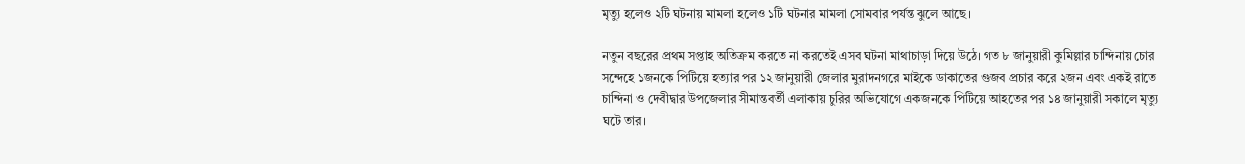মৃত্যু হলেও ২টি ঘটনায় মামলা হলেও ১টি ঘটনার মামলা সোমবার পর্যন্ত ঝুলে আছে।

নতুন বছরের প্রথম সপ্তাহ অতিক্রম করতে না করতেই এসব ঘটনা মাথাচাড়া দিয়ে উঠে। গত ৮ জানুয়ারী কুমিল্লার চান্দিনায় চোর সন্দেহে ১জনকে পিটিয়ে হত্যার পর ১২ জানুয়ারী জেলার মুরাদনগরে মাইকে ডাকাতের গুজব প্রচার করে ২জন এবং একই রাতে চান্দিনা ও দেবীদ্বার উপজেলার সীমান্তবর্তী এলাকায় চুরির অভিযোগে একজনকে পিটিয়ে আহতের পর ১৪ জানুয়ারী সকালে মৃত্যু ঘটে তার।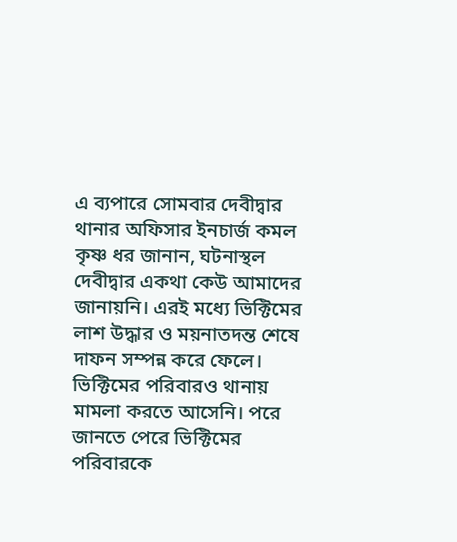এ ব্যপারে সোমবার দেবীদ্বার থানার অফিসার ইনচার্জ কমল কৃষ্ণ ধর জানান, ঘটনাস্থল দেবীদ্বার একথা কেউ আমাদের জানায়নি। এরই মধ্যে ভিক্টিমের লাশ উদ্ধার ও ময়নাতদন্ত শেষে দাফন সম্পন্ন করে ফেলে। ভিক্টিমের পরিবারও থানায় মামলা করতে আসেনি। পরে জানতে পেরে ভিক্টিমের পরিবারকে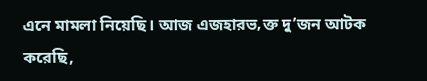এনে মামলা নিয়েছি। আজ এজহারভ‚ক্ত দু’জন আটক করেছি,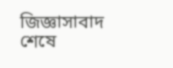জিজ্ঞাসাবাদ শেষে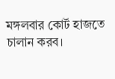মঙ্গলবার কোর্ট হাজতে চালান করব।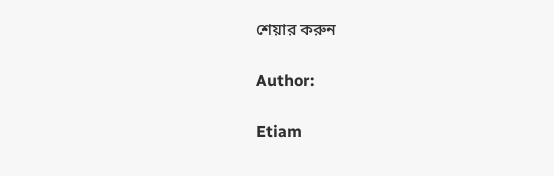শেয়ার করুন

Author:

Etiam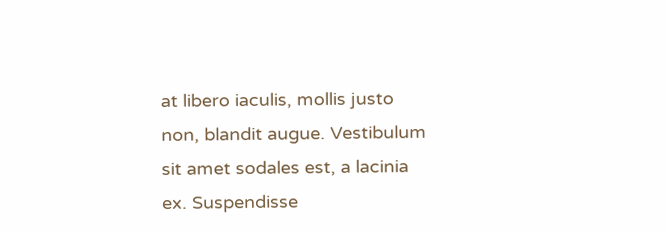at libero iaculis, mollis justo non, blandit augue. Vestibulum sit amet sodales est, a lacinia ex. Suspendisse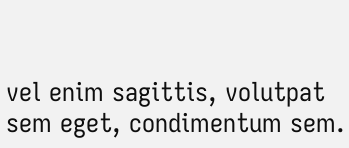vel enim sagittis, volutpat sem eget, condimentum sem.